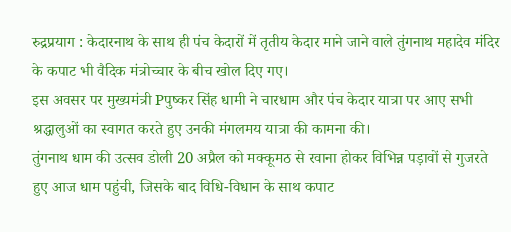रुद्रप्रयाग : केदारनाथ के साथ ही पंच केदारों में तृतीय केदार माने जाने वाले तुंगनाथ महादेव मंदिर के कपाट भी वैदिक मंत्रोच्चार के बीच खोल दिए गए।
इस अवसर पर मुख्यमंत्री Pपुष्कर सिंह धामी ने चारधाम और पंच केदार यात्रा पर आए सभी श्रद्धालुओं का स्वागत करते हुए उनकी मंगलमय यात्रा की कामना की।
तुंगनाथ धाम की उत्सव डोली 20 अप्रैल को मक्कूमठ से रवाना होकर विभिन्न पड़ावों से गुजरते हुए आज धाम पहुंची, जिसके बाद विधि-विधान के साथ कपाट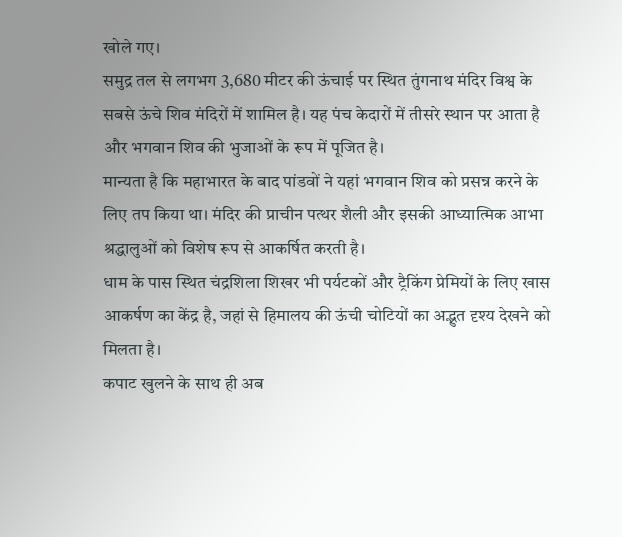खोले गए।
समुद्र तल से लगभग 3,680 मीटर की ऊंचाई पर स्थित तुंगनाथ मंदिर विश्व के सबसे ऊंचे शिव मंदिरों में शामिल है। यह पंच केदारों में तीसरे स्थान पर आता है और भगवान शिव की भुजाओं के रूप में पूजित है।
मान्यता है कि महाभारत के बाद पांडवों ने यहां भगवान शिव को प्रसन्न करने के लिए तप किया था। मंदिर की प्राचीन पत्थर शैली और इसकी आध्यात्मिक आभा श्रद्धालुओं को विशेष रूप से आकर्षित करती है।
धाम के पास स्थित चंद्रशिला शिखर भी पर्यटकों और ट्रैकिंग प्रेमियों के लिए खास आकर्षण का केंद्र है, जहां से हिमालय की ऊंची चोटियों का अद्भुत दृश्य देखने को मिलता है।
कपाट खुलने के साथ ही अब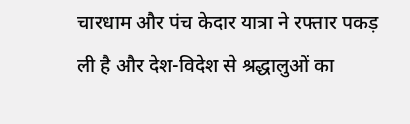चारधाम और पंच केदार यात्रा ने रफ्तार पकड़ ली है और देश-विदेश से श्रद्धालुओं का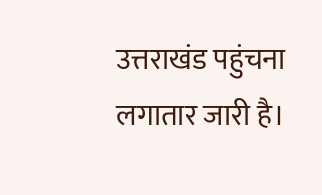उत्तराखंड पहुंचना लगातार जारी है।